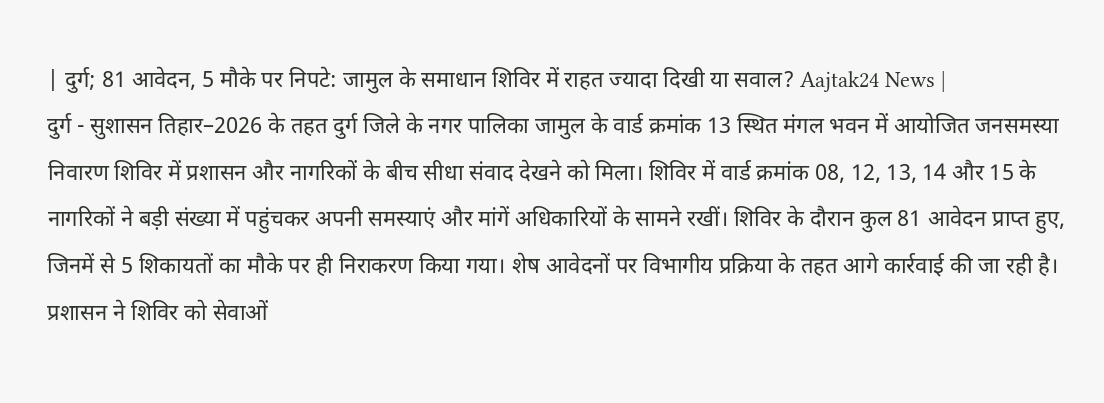| दुर्ग; 81 आवेदन, 5 मौके पर निपटे: जामुल के समाधान शिविर में राहत ज्यादा दिखी या सवाल? Aajtak24 News |
दुर्ग - सुशासन तिहार–2026 के तहत दुर्ग जिले के नगर पालिका जामुल के वार्ड क्रमांक 13 स्थित मंगल भवन में आयोजित जनसमस्या निवारण शिविर में प्रशासन और नागरिकों के बीच सीधा संवाद देखने को मिला। शिविर में वार्ड क्रमांक 08, 12, 13, 14 और 15 के नागरिकों ने बड़ी संख्या में पहुंचकर अपनी समस्याएं और मांगें अधिकारियों के सामने रखीं। शिविर के दौरान कुल 81 आवेदन प्राप्त हुए, जिनमें से 5 शिकायतों का मौके पर ही निराकरण किया गया। शेष आवेदनों पर विभागीय प्रक्रिया के तहत आगे कार्रवाई की जा रही है। प्रशासन ने शिविर को सेवाओं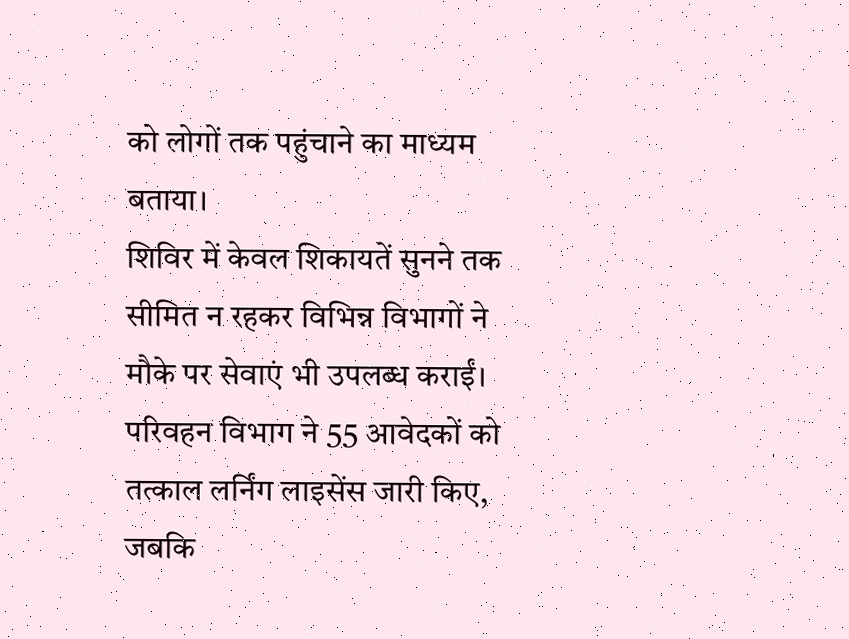को लोगों तक पहुंचाने का माध्यम बताया।
शिविर में केवल शिकायतें सुनने तक सीमित न रहकर विभिन्न विभागों ने मौके पर सेवाएं भी उपलब्ध कराईं। परिवहन विभाग ने 55 आवेदकों को तत्काल लर्निंग लाइसेंस जारी किए, जबकि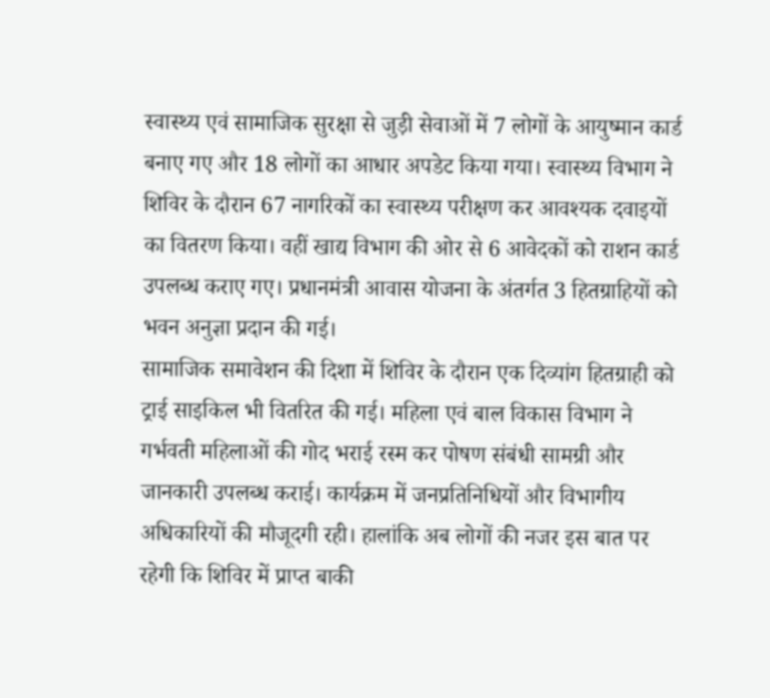स्वास्थ्य एवं सामाजिक सुरक्षा से जुड़ी सेवाओं में 7 लोगों के आयुष्मान कार्ड बनाए गए और 18 लोगों का आधार अपडेट किया गया। स्वास्थ्य विभाग ने शिविर के दौरान 67 नागरिकों का स्वास्थ्य परीक्षण कर आवश्यक दवाइयों का वितरण किया। वहीं खाद्य विभाग की ओर से 6 आवेदकों को राशन कार्ड उपलब्ध कराए गए। प्रधानमंत्री आवास योजना के अंतर्गत 3 हितग्राहियों को भवन अनुज्ञा प्रदान की गई।
सामाजिक समावेशन की दिशा में शिविर के दौरान एक दिव्यांग हितग्राही को ट्राई साइकिल भी वितरित की गई। महिला एवं बाल विकास विभाग ने गर्भवती महिलाओं की गोद भराई रस्म कर पोषण संबंधी सामग्री और जानकारी उपलब्ध कराई। कार्यक्रम में जनप्रतिनिधियों और विभागीय अधिकारियों की मौजूदगी रही। हालांकि अब लोगों की नजर इस बात पर रहेगी कि शिविर में प्राप्त बाकी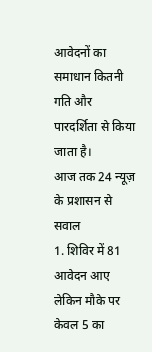आवेदनों का समाधान कितनी गति और पारदर्शिता से किया जाता है।
आज तक 24 न्यूज़ के प्रशासन से सवाल
1. शिविर में 81 आवेदन आए लेकिन मौके पर केवल 5 का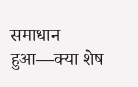समाधान हुआ—क्या शेष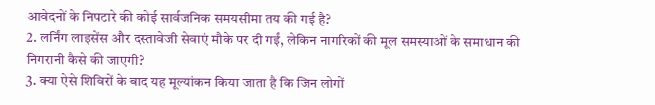आवेदनों के निपटारे की कोई सार्वजनिक समयसीमा तय की गई है?
2. लर्निंग लाइसेंस और दस्तावेजी सेवाएं मौके पर दी गईं, लेकिन नागरिकों की मूल समस्याओं के समाधान की निगरानी कैसे की जाएगी?
3. क्या ऐसे शिविरों के बाद यह मूल्यांकन किया जाता है कि जिन लोगों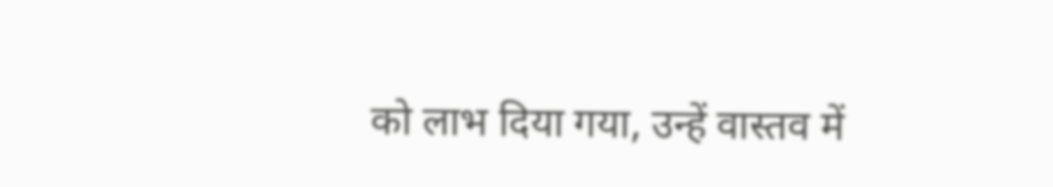को लाभ दिया गया, उन्हें वास्तव में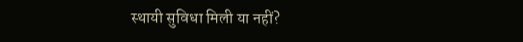स्थायी सुविधा मिली या नहीं?